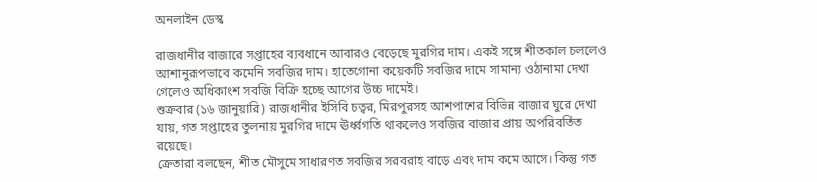অনলাইন ডেস্ক

রাজধানীর বাজারে সপ্তাহের ব্যবধানে আবারও বেড়েছে মুরগির দাম। একই সঙ্গে শীতকাল চললেও আশানুরূপভাবে কমেনি সবজির দাম। হাতেগোনা কয়েকটি সবজির দামে সামান্য ওঠানামা দেখা গেলেও অধিকাংশ সবজি বিক্রি হচ্ছে আগের উচ্চ দামেই।
শুক্রবার (১৬ জানুয়ারি) রাজধানীর ইসিবি চত্বর, মিরপুরসহ আশপাশের বিভিন্ন বাজার ঘুরে দেখা যায়, গত সপ্তাহের তুলনায় মুরগির দামে ঊর্ধ্বগতি থাকলেও সবজির বাজার প্রায় অপরিবর্তিত রয়েছে।
ক্রেতারা বলছেন, শীত মৌসুমে সাধারণত সবজির সরবরাহ বাড়ে এবং দাম কমে আসে। কিন্তু গত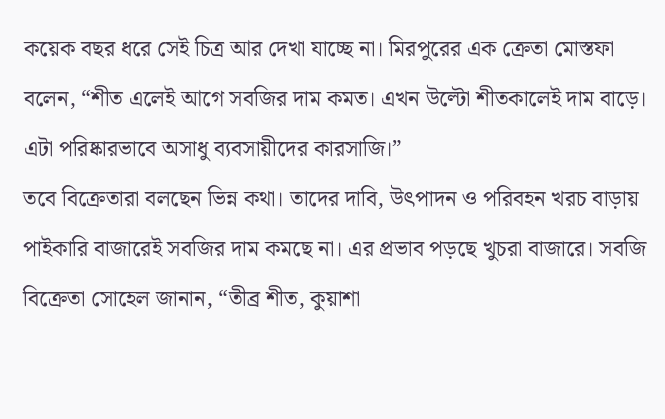কয়েক বছর ধরে সেই চিত্র আর দেখা যাচ্ছে না। মিরপুরের এক ক্রেতা মোস্তফা বলেন, “শীত এলেই আগে সবজির দাম কমত। এখন উল্টো শীতকালেই দাম বাড়ে। এটা পরিষ্কারভাবে অসাধু ব্যবসায়ীদের কারসাজি।”
তবে বিক্রেতারা বলছেন ভিন্ন কথা। তাদের দাবি, উৎপাদন ও পরিবহন খরচ বাড়ায় পাইকারি বাজারেই সবজির দাম কমছে না। এর প্রভাব পড়ছে খুচরা বাজারে। সবজি বিক্রেতা সোহেল জানান, “তীব্র শীত, কুয়াশা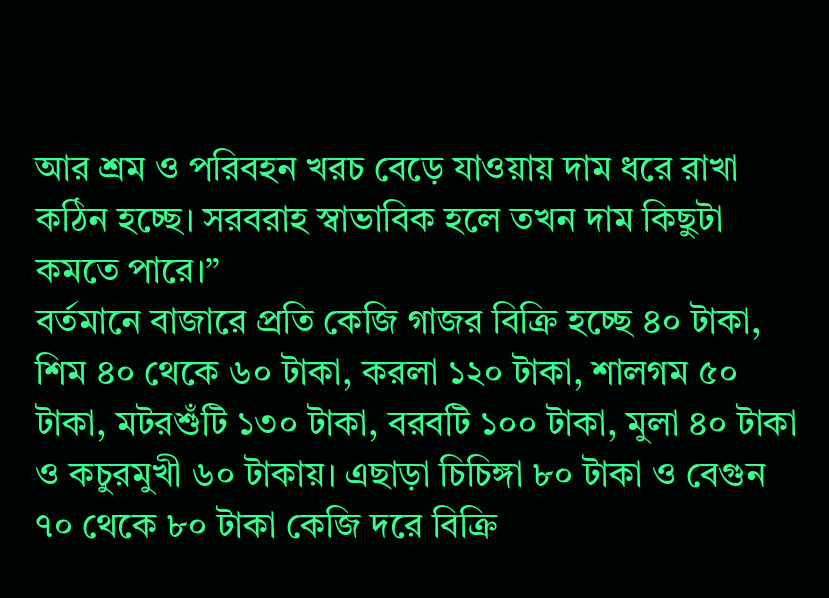আর শ্রম ও পরিবহন খরচ বেড়ে যাওয়ায় দাম ধরে রাখা কঠিন হচ্ছে। সরবরাহ স্বাভাবিক হলে তখন দাম কিছুটা কমতে পারে।”
বর্তমানে বাজারে প্রতি কেজি গাজর বিক্রি হচ্ছে ৪০ টাকা, শিম ৪০ থেকে ৬০ টাকা, করলা ১২০ টাকা, শালগম ৫০ টাকা, মটরশুঁটি ১৩০ টাকা, বরবটি ১০০ টাকা, মুলা ৪০ টাকা ও কচুরমুখী ৬০ টাকায়। এছাড়া চিচিঙ্গা ৮০ টাকা ও বেগুন ৭০ থেকে ৮০ টাকা কেজি দরে বিক্রি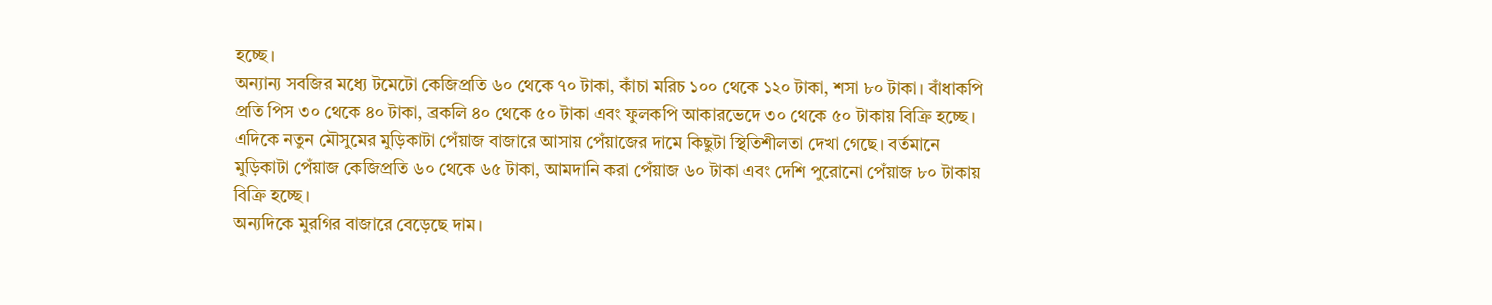হচ্ছে।
অন্যান্য সবজির মধ্যে টমেটো কেজিপ্রতি ৬০ থেকে ৭০ টাকা, কাঁচা মরিচ ১০০ থেকে ১২০ টাকা, শসা ৮০ টাকা। বাঁধাকপি প্রতি পিস ৩০ থেকে ৪০ টাকা, ব্রকলি ৪০ থেকে ৫০ টাকা এবং ফুলকপি আকারভেদে ৩০ থেকে ৫০ টাকায় বিক্রি হচ্ছে।
এদিকে নতুন মৌসুমের মুড়িকাটা পেঁয়াজ বাজারে আসায় পেঁয়াজের দামে কিছুটা স্থিতিশীলতা দেখা গেছে। বর্তমানে মুড়িকাটা পেঁয়াজ কেজিপ্রতি ৬০ থেকে ৬৫ টাকা, আমদানি করা পেঁয়াজ ৬০ টাকা এবং দেশি পুরোনো পেঁয়াজ ৮০ টাকায় বিক্রি হচ্ছে।
অন্যদিকে মুরগির বাজারে বেড়েছে দাম।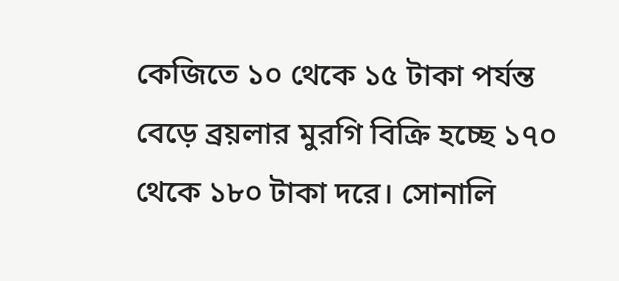কেজিতে ১০ থেকে ১৫ টাকা পর্যন্ত বেড়ে ব্রয়লার মুরগি বিক্রি হচ্ছে ১৭০ থেকে ১৮০ টাকা দরে। সোনালি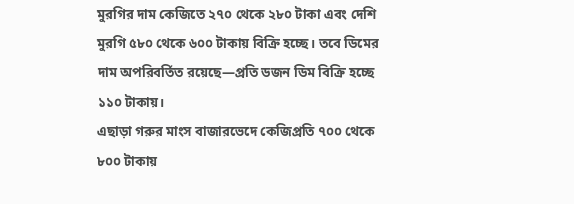মুরগির দাম কেজিতে ২৭০ থেকে ২৮০ টাকা এবং দেশি মুরগি ৫৮০ থেকে ৬০০ টাকায় বিক্রি হচ্ছে। তবে ডিমের দাম অপরিবর্তিত রয়েছে—প্রতি ডজন ডিম বিক্রি হচ্ছে ১১০ টাকায়।
এছাড়া গরুর মাংস বাজারভেদে কেজিপ্রতি ৭০০ থেকে ৮০০ টাকায়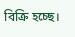বিক্রি হচ্ছে।